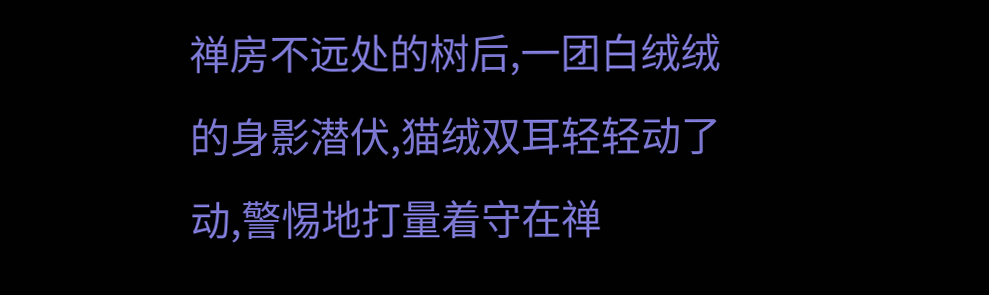禅房不远处的树后,一团白绒绒的身影潜伏,猫绒双耳轻轻动了动,警惕地打量着守在禅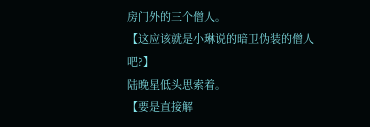房门外的三个僧人。
【这应该就是小琳说的暗卫伪装的僧人吧?】
陆晚星低头思索着。
【要是直接解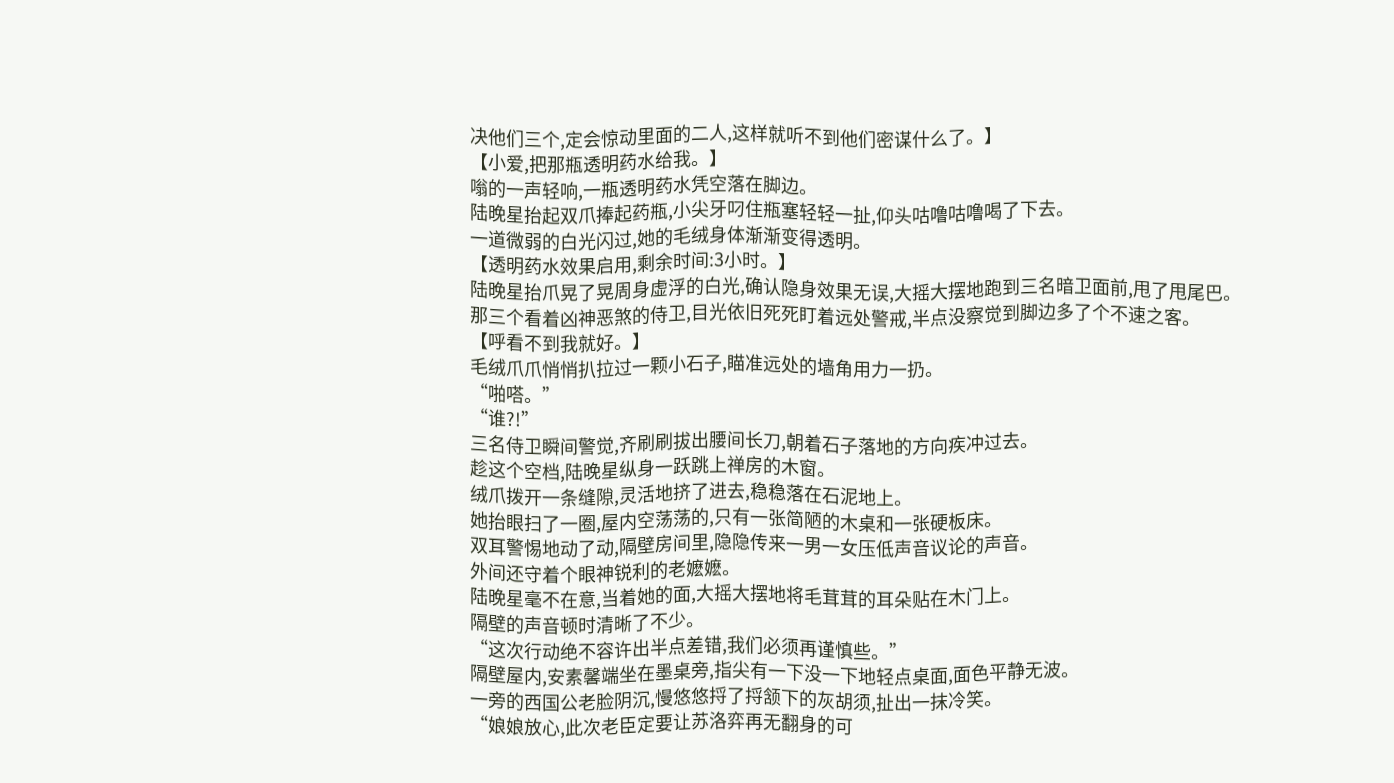决他们三个,定会惊动里面的二人,这样就听不到他们密谋什么了。】
【小爱,把那瓶透明药水给我。】
嗡的一声轻响,一瓶透明药水凭空落在脚边。
陆晚星抬起双爪捧起药瓶,小尖牙叼住瓶塞轻轻一扯,仰头咕噜咕噜喝了下去。
一道微弱的白光闪过,她的毛绒身体渐渐变得透明。
【透明药水效果启用,剩余时间:3小时。】
陆晚星抬爪晃了晃周身虚浮的白光,确认隐身效果无误,大摇大摆地跑到三名暗卫面前,甩了甩尾巴。
那三个看着凶神恶煞的侍卫,目光依旧死死盯着远处警戒,半点没察觉到脚边多了个不速之客。
【呼看不到我就好。】
毛绒爪爪悄悄扒拉过一颗小石子,瞄准远处的墙角用力一扔。
“啪嗒。”
“谁?!”
三名侍卫瞬间警觉,齐刷刷拔出腰间长刀,朝着石子落地的方向疾冲过去。
趁这个空档,陆晚星纵身一跃跳上禅房的木窗。
绒爪拨开一条缝隙,灵活地挤了进去,稳稳落在石泥地上。
她抬眼扫了一圈,屋内空荡荡的,只有一张简陋的木桌和一张硬板床。
双耳警惕地动了动,隔壁房间里,隐隐传来一男一女压低声音议论的声音。
外间还守着个眼神锐利的老嬷嬷。
陆晚星毫不在意,当着她的面,大摇大摆地将毛茸茸的耳朵贴在木门上。
隔壁的声音顿时清晰了不少。
“这次行动绝不容许出半点差错,我们必须再谨慎些。”
隔壁屋内,安素馨端坐在墨桌旁,指尖有一下没一下地轻点桌面,面色平静无波。
一旁的西国公老脸阴沉,慢悠悠捋了捋颔下的灰胡须,扯出一抹冷笑。
“娘娘放心,此次老臣定要让苏洛弈再无翻身的可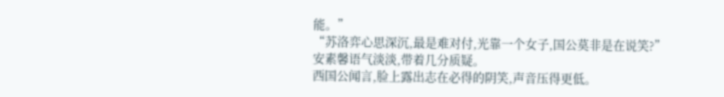能。”
“苏洛弈心思深沉,最是难对付,光靠一个女子,国公莫非是在说笑?”
安素馨语气淡淡,带着几分质疑。
西国公闻言,脸上露出志在必得的阴笑,声音压得更低。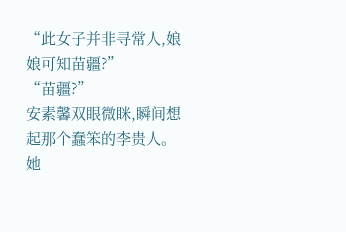“此女子并非寻常人,娘娘可知苗疆?”
“苗疆?”
安素馨双眼微眯,瞬间想起那个蠢笨的李贵人。
她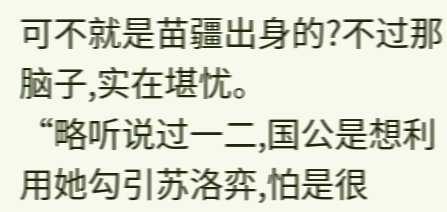可不就是苗疆出身的?不过那脑子,实在堪忧。
“略听说过一二,国公是想利用她勾引苏洛弈,怕是很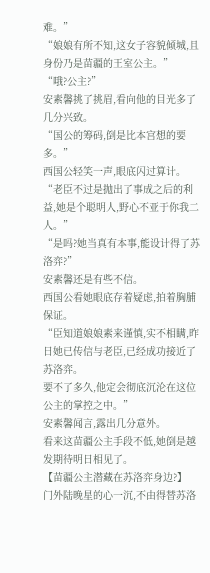难。”
“娘娘有所不知,这女子容貌倾城,且身份乃是苗疆的王室公主。”
“哦?公主?”
安素馨挑了挑眉,看向他的目光多了几分兴致。
“国公的筹码,倒是比本宫想的要多。”
西国公轻笑一声,眼底闪过算计。
“老臣不过是抛出了事成之后的利益,她是个聪明人,野心不亚于你我二人。”
“是吗?她当真有本事,能设计得了苏洛弈?”
安素馨还是有些不信。
西国公看她眼底存着疑虑,拍着胸脯保证。
“臣知道娘娘素来谨慎,实不相瞒,昨日她已传信与老臣,已经成功接近了苏洛弈。
要不了多久,他定会彻底沉沦在这位公主的掌控之中。”
安素馨闻言,露出几分意外。
看来这苗疆公主手段不低,她倒是越发期待明日相见了。
【苗疆公主潜藏在苏洛弈身边?】
门外陆晚星的心一沉,不由得替苏洛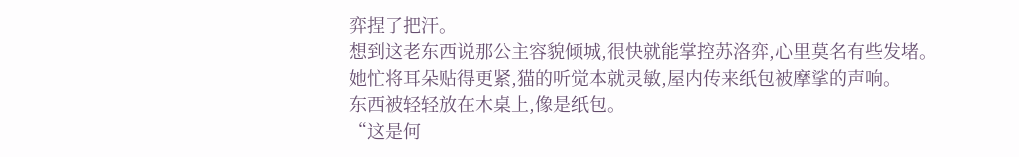弈捏了把汗。
想到这老东西说那公主容貌倾城,很快就能掌控苏洛弈,心里莫名有些发堵。
她忙将耳朵贴得更紧,猫的听觉本就灵敏,屋内传来纸包被摩挲的声响。
东西被轻轻放在木桌上,像是纸包。
“这是何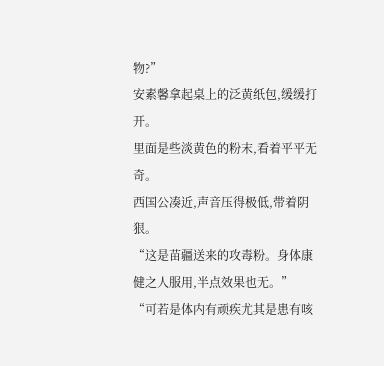物?”
安素馨拿起桌上的泛黄纸包,缓缓打开。
里面是些淡黄色的粉末,看着平平无奇。
西国公凑近,声音压得极低,带着阴狠。
“这是苗疆送来的攻毒粉。身体康健之人服用,半点效果也无。”
“可若是体内有顽疾尤其是患有咳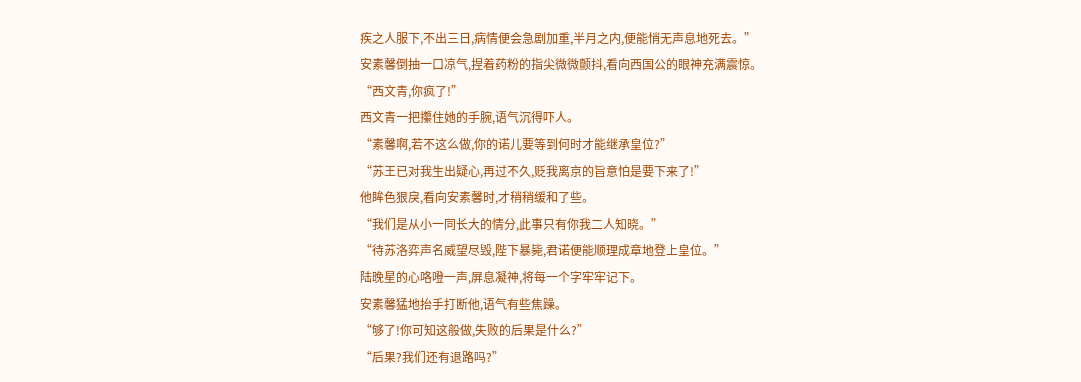疾之人服下,不出三日,病情便会急剧加重,半月之内,便能悄无声息地死去。”
安素馨倒抽一口凉气,捏着药粉的指尖微微颤抖,看向西国公的眼神充满震惊。
“西文青,你疯了!”
西文青一把攥住她的手腕,语气沉得吓人。
“素馨啊,若不这么做,你的诺儿要等到何时才能继承皇位?”
“苏王已对我生出疑心,再过不久,贬我离京的旨意怕是要下来了!”
他眸色狠戾,看向安素馨时,才稍稍缓和了些。
“我们是从小一同长大的情分,此事只有你我二人知晓。”
“待苏洛弈声名威望尽毁,陛下暴毙,君诺便能顺理成章地登上皇位。”
陆晚星的心咯噔一声,屏息凝神,将每一个字牢牢记下。
安素馨猛地抬手打断他,语气有些焦躁。
“够了!你可知这般做,失败的后果是什么?”
“后果?我们还有退路吗?”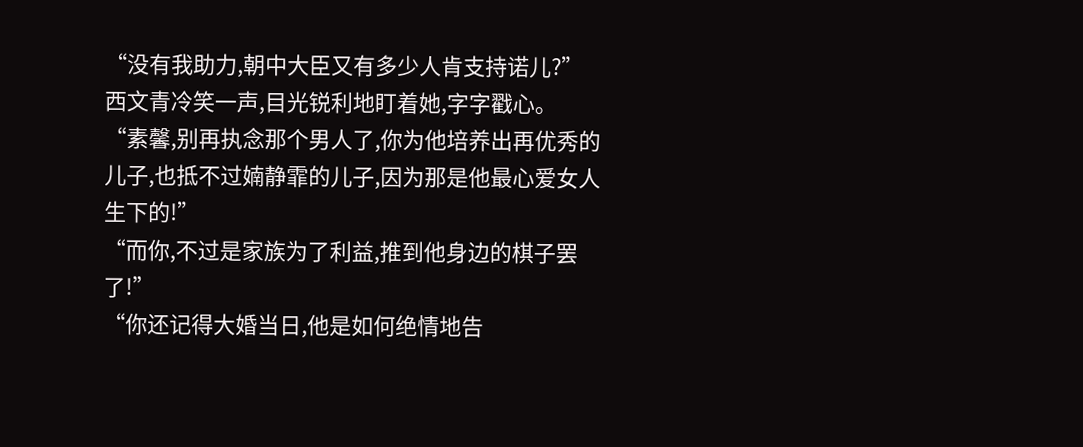“没有我助力,朝中大臣又有多少人肯支持诺儿?”
西文青冷笑一声,目光锐利地盯着她,字字戳心。
“素馨,别再执念那个男人了,你为他培养出再优秀的儿子,也抵不过婻静霏的儿子,因为那是他最心爱女人生下的!”
“而你,不过是家族为了利益,推到他身边的棋子罢了!”
“你还记得大婚当日,他是如何绝情地告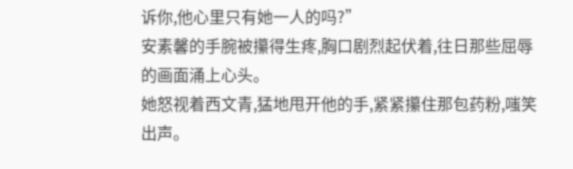诉你,他心里只有她一人的吗?”
安素馨的手腕被攥得生疼,胸口剧烈起伏着,往日那些屈辱的画面涌上心头。
她怒视着西文青,猛地甩开他的手,紧紧攥住那包药粉,嗤笑出声。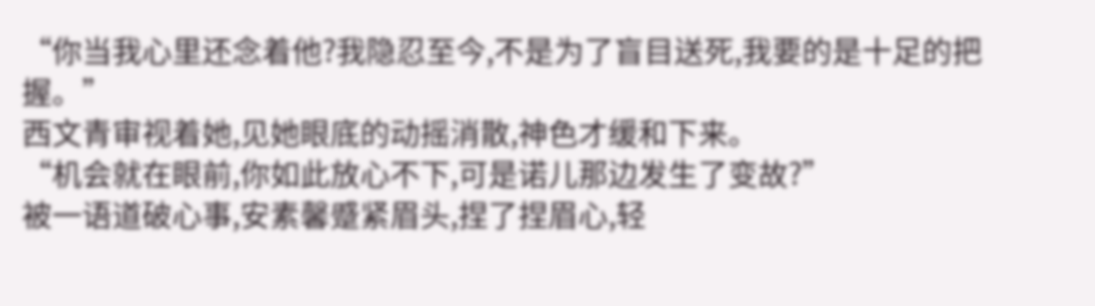“你当我心里还念着他?我隐忍至今,不是为了盲目送死,我要的是十足的把握。”
西文青审视着她,见她眼底的动摇消散,神色才缓和下来。
“机会就在眼前,你如此放心不下,可是诺儿那边发生了变故?”
被一语道破心事,安素馨蹙紧眉头,捏了捏眉心,轻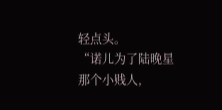轻点头。
“诺儿为了陆晚星那个小贱人,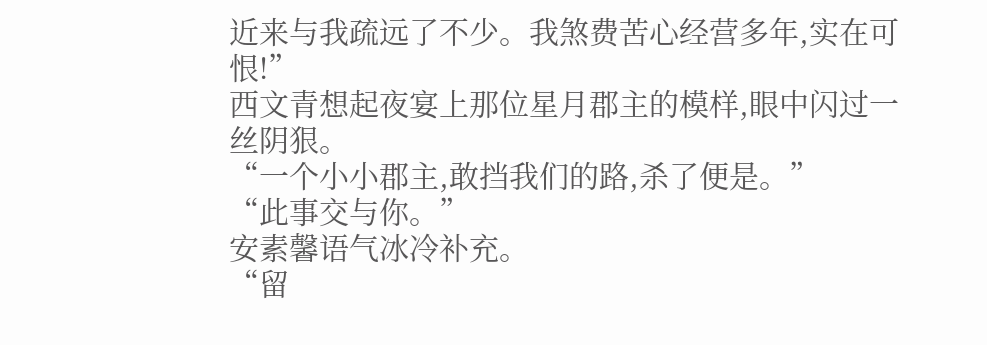近来与我疏远了不少。我煞费苦心经营多年,实在可恨!”
西文青想起夜宴上那位星月郡主的模样,眼中闪过一丝阴狠。
“一个小小郡主,敢挡我们的路,杀了便是。”
“此事交与你。”
安素馨语气冰冷补充。
“留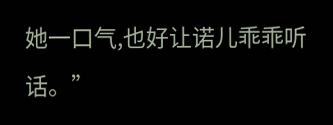她一口气,也好让诺儿乖乖听话。”